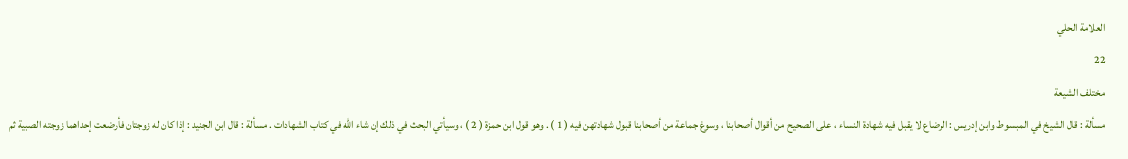العلامة الحلي
22
مختلف الشيعة
مسألة : قال الشيخ في المبسوط وابن إدريس : الرضاع لا يقبل فيه شهادة النساء ، على الصحيح من أقوال أصحابنا ، وسوغ جماعة من أصحابنا قبول شهادتهن فيه ( 1 ) . وهو قول ابن حمزة ( 2 ) ، وسيأتي البحث في ذلك إن شاء الله في كتاب الشهادات . مسألة : قال ابن الجنيد : إذا كان له زوجتان فأرضعت إحداهما زوجته الصبية ثم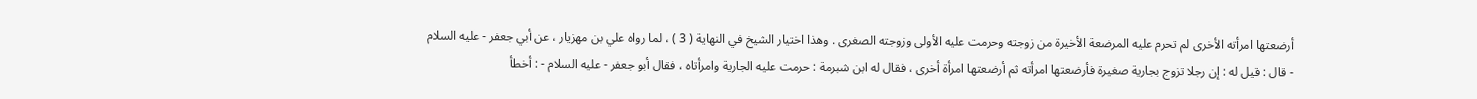أرضعتها امرأته الأخرى لم تحرم عليه المرضعة الأخيرة من زوجته وحرمت عليه الأولى وزوجته الصغرى . وهذا اختيار الشيخ في النهاية ( 3 ) ، لما رواه علي بن مهزيار ، عن أبي جعفر - عليه السلام - قال : قيل له : إن رجلا تزوج بجارية صغيرة فأرضعتها امرأته ثم أرضعتها امرأة أخرى ، فقال له ابن شبرمة : حرمت عليه الجارية وامرأتاه ، فقال أبو جعفر - عليه السلام - : أخطأ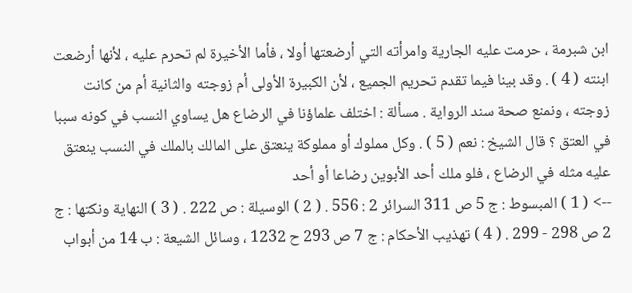ابن شبرمة ، حرمت عليه الجارية وامرأته التي أرضعتها أولا ، فأما الأخيرة لم تحرم عليه ، لأنها أرضعت ابنته ( 4 ) . وقد بينا فيما تقدم تحريم الجميع ، لأن الكبيرة الأولى أم زوجته والثانية أم من كانت زوجته ، ونمنع صحة سند الرواية . مسألة : اختلف علماؤنا في الرضاع هل يساوي النسب في كونه سببا في العتق ؟ قال الشيخ : نعم ( 5 ) . وكل مملوك أو مملوكة ينعتق على المالك بالملك في النسب ينعتق عليه مثله في الرضاع ، فلو ملك أحد الأبوين رضاعا أو أحد
--> ( 1 ) المبسوط : ج 5 ص 311 السرائر 2 : 556 . ( 2 ) الوسيلة : ص 222 . ( 3 ) النهاية ونكتها : ج 2 ص 298 - 299 . ( 4 ) تهذيب الأحكام : ج 7 ص 293 ح 1232 ، وسائل الشيعة : ب 14 من أبواب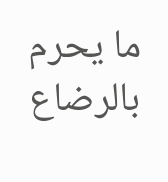ما يحرم بالرضاع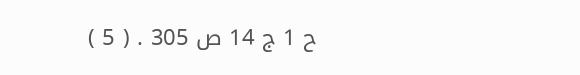ح 1 ج 14 ص 305 . ( 5 )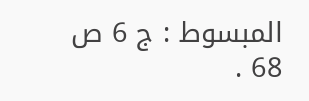المبسوط : ج 6 ص 68 .